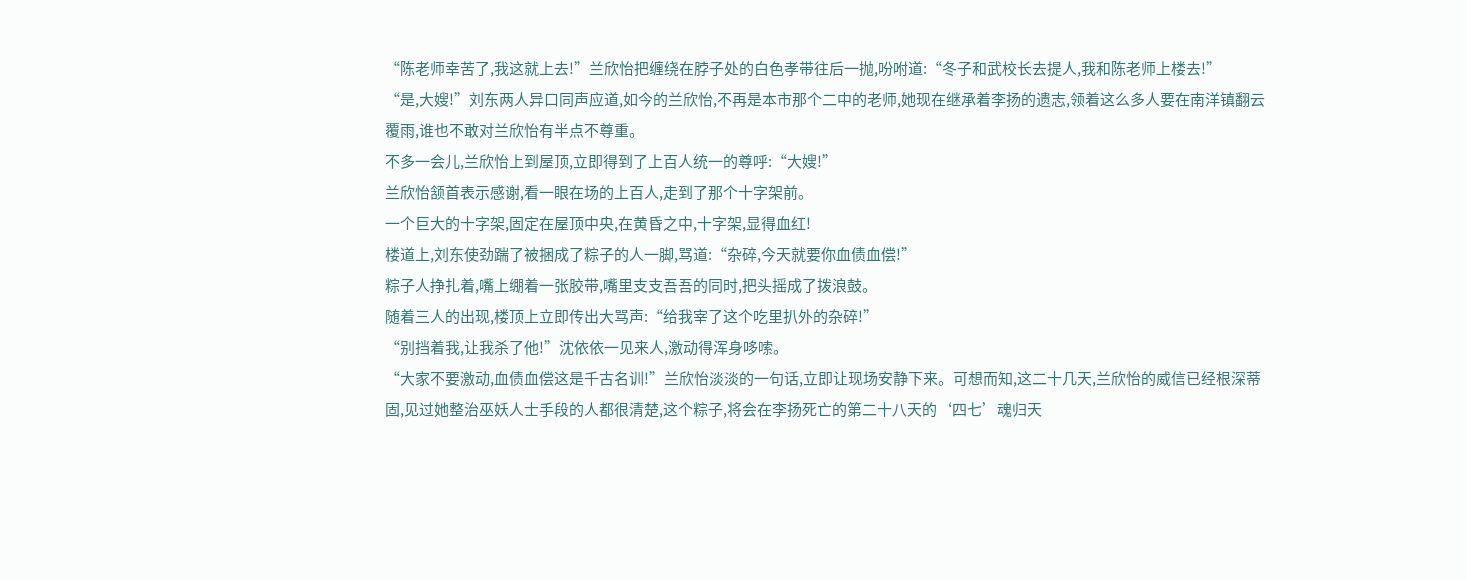“陈老师幸苦了,我这就上去!”兰欣怡把缠绕在脖子处的白色孝带往后一抛,吩咐道:“冬子和武校长去提人,我和陈老师上楼去!”
“是,大嫂!”刘东两人异口同声应道,如今的兰欣怡,不再是本市那个二中的老师,她现在继承着李扬的遗志,领着这么多人要在南洋镇翻云覆雨,谁也不敢对兰欣怡有半点不尊重。
不多一会儿,兰欣怡上到屋顶,立即得到了上百人统一的尊呼:“大嫂!”
兰欣怡颔首表示感谢,看一眼在场的上百人,走到了那个十字架前。
一个巨大的十字架,固定在屋顶中央,在黄昏之中,十字架,显得血红!
楼道上,刘东使劲踹了被捆成了粽子的人一脚,骂道:“杂碎,今天就要你血债血偿!”
粽子人挣扎着,嘴上绷着一张胶带,嘴里支支吾吾的同时,把头摇成了拨浪鼓。
随着三人的出现,楼顶上立即传出大骂声:“给我宰了这个吃里扒外的杂碎!”
“别挡着我,让我杀了他!”沈依依一见来人,激动得浑身哆嗦。
“大家不要激动,血债血偿这是千古名训!”兰欣怡淡淡的一句话,立即让现场安静下来。可想而知,这二十几天,兰欣怡的威信已经根深蒂固,见过她整治巫妖人士手段的人都很清楚,这个粽子,将会在李扬死亡的第二十八天的‘四七’魂归天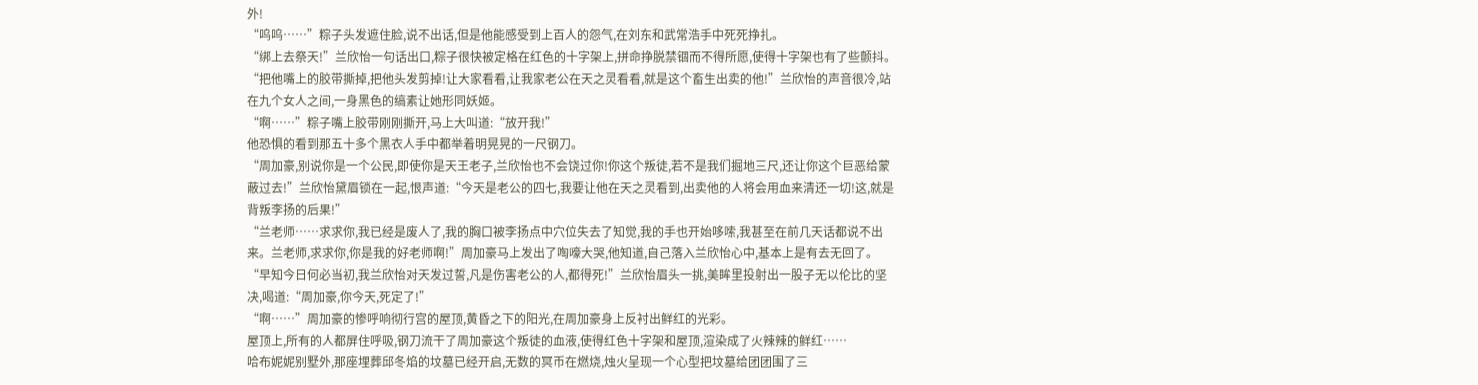外!
“呜呜……”粽子头发遮住脸,说不出话,但是他能感受到上百人的怨气,在刘东和武常浩手中死死挣扎。
“绑上去祭天!”兰欣怡一句话出口,粽子很快被定格在红色的十字架上,拼命挣脱禁锢而不得所愿,使得十字架也有了些颤抖。
“把他嘴上的胶带撕掉,把他头发剪掉!让大家看看,让我家老公在天之灵看看,就是这个畜生出卖的他!”兰欣怡的声音很冷,站在九个女人之间,一身黑色的缟素让她形同妖姬。
“啊……”粽子嘴上胶带刚刚撕开,马上大叫道:“放开我!”
他恐惧的看到那五十多个黑衣人手中都举着明晃晃的一尺钢刀。
“周加豪,别说你是一个公民,即使你是天王老子,兰欣怡也不会饶过你!你这个叛徒,若不是我们掘地三尺,还让你这个巨恶给蒙蔽过去!”兰欣怡黛眉锁在一起,恨声道:“今天是老公的四七,我要让他在天之灵看到,出卖他的人将会用血来清还一切!这,就是背叛李扬的后果!”
“兰老师……求求你,我已经是废人了,我的胸口被李扬点中穴位失去了知觉,我的手也开始哆嗦,我甚至在前几天话都说不出来。兰老师,求求你,你是我的好老师啊!”周加豪马上发出了啕嚎大哭,他知道,自己落入兰欣怡心中,基本上是有去无回了。
“早知今日何必当初,我兰欣怡对天发过誓,凡是伤害老公的人,都得死!”兰欣怡眉头一挑,美眸里投射出一股子无以伦比的坚决,喝道:“周加豪,你今天,死定了!”
“啊……”周加豪的惨呼响彻行宫的屋顶,黄昏之下的阳光,在周加豪身上反衬出鲜红的光彩。
屋顶上,所有的人都屏住呼吸,钢刀流干了周加豪这个叛徒的血液,使得红色十字架和屋顶,渲染成了火辣辣的鲜红……
哈布妮妮别墅外,那座埋葬邱冬焰的坟墓已经开启,无数的冥币在燃烧,烛火呈现一个心型把坟墓给团团围了三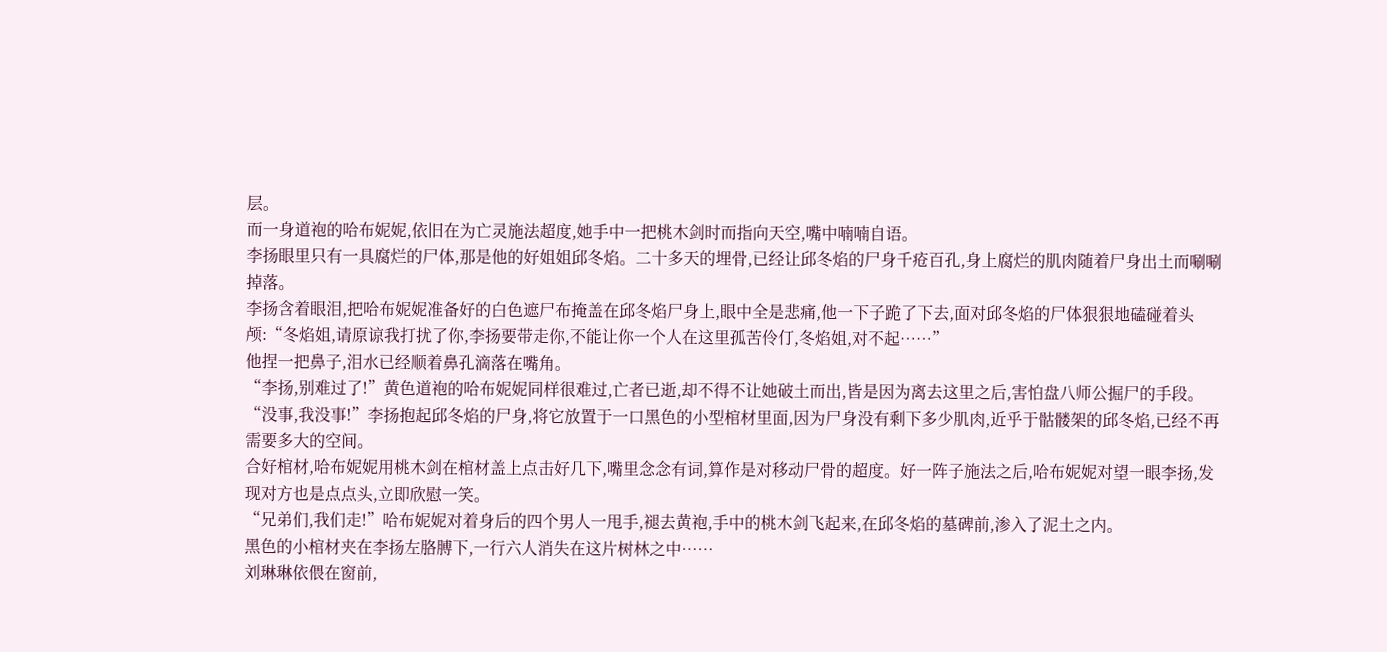层。
而一身道袍的哈布妮妮,依旧在为亡灵施法超度,她手中一把桃木剑时而指向天空,嘴中喃喃自语。
李扬眼里只有一具腐烂的尸体,那是他的好姐姐邱冬焰。二十多天的埋骨,已经让邱冬焰的尸身千疮百孔,身上腐烂的肌肉随着尸身出土而唰唰掉落。
李扬含着眼泪,把哈布妮妮准备好的白色遮尸布掩盖在邱冬焰尸身上,眼中全是悲痛,他一下子跪了下去,面对邱冬焰的尸体狠狠地磕碰着头颅:“冬焰姐,请原谅我打扰了你,李扬要带走你,不能让你一个人在这里孤苦伶仃,冬焰姐,对不起……”
他捏一把鼻子,泪水已经顺着鼻孔滴落在嘴角。
“李扬,别难过了!”黄色道袍的哈布妮妮同样很难过,亡者已逝,却不得不让她破土而出,皆是因为离去这里之后,害怕盘八师公掘尸的手段。
“没事,我没事!”李扬抱起邱冬焰的尸身,将它放置于一口黑色的小型棺材里面,因为尸身没有剩下多少肌肉,近乎于骷髅架的邱冬焰,已经不再需要多大的空间。
合好棺材,哈布妮妮用桃木剑在棺材盖上点击好几下,嘴里念念有词,算作是对移动尸骨的超度。好一阵子施法之后,哈布妮妮对望一眼李扬,发现对方也是点点头,立即欣慰一笑。
“兄弟们,我们走!”哈布妮妮对着身后的四个男人一甩手,褪去黄袍,手中的桃木剑飞起来,在邱冬焰的墓碑前,渗入了泥土之内。
黑色的小棺材夹在李扬左胳膊下,一行六人消失在这片树林之中……
刘琳琳依偎在窗前,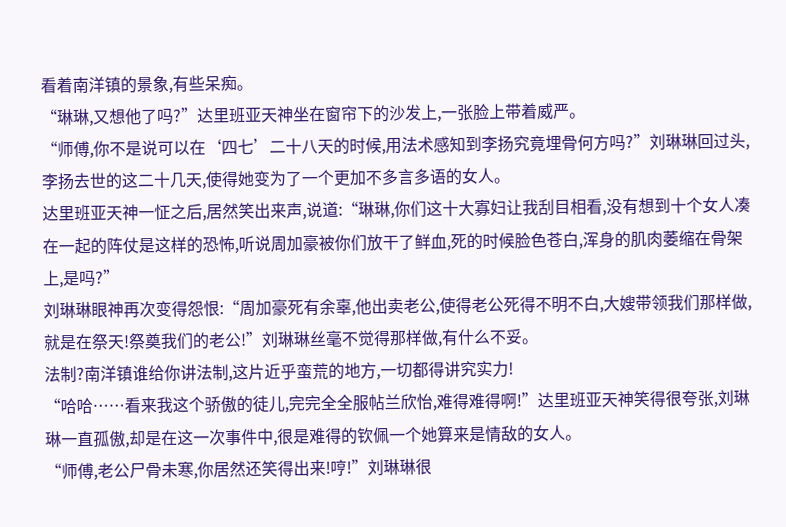看着南洋镇的景象,有些呆痴。
“琳琳,又想他了吗?”达里班亚天神坐在窗帘下的沙发上,一张脸上带着威严。
“师傅,你不是说可以在‘四七’二十八天的时候,用法术感知到李扬究竟埋骨何方吗?”刘琳琳回过头,李扬去世的这二十几天,使得她变为了一个更加不多言多语的女人。
达里班亚天神一怔之后,居然笑出来声,说道:“琳琳,你们这十大寡妇让我刮目相看,没有想到十个女人凑在一起的阵仗是这样的恐怖,听说周加豪被你们放干了鲜血,死的时候脸色苍白,浑身的肌肉萎缩在骨架上,是吗?”
刘琳琳眼神再次变得怨恨:“周加豪死有余辜,他出卖老公,使得老公死得不明不白,大嫂带领我们那样做,就是在祭天!祭奠我们的老公!”刘琳琳丝毫不觉得那样做,有什么不妥。
法制?南洋镇谁给你讲法制,这片近乎蛮荒的地方,一切都得讲究实力!
“哈哈……看来我这个骄傲的徒儿,完完全全服帖兰欣怡,难得难得啊!”达里班亚天神笑得很夸张,刘琳琳一直孤傲,却是在这一次事件中,很是难得的钦佩一个她算来是情敌的女人。
“师傅,老公尸骨未寒,你居然还笑得出来!哼!”刘琳琳很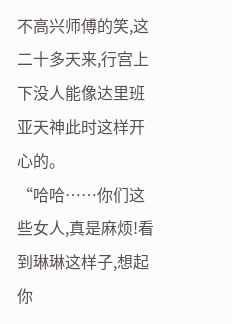不高兴师傅的笑,这二十多天来,行宫上下没人能像达里班亚天神此时这样开心的。
“哈哈……你们这些女人,真是麻烦!看到琳琳这样子,想起你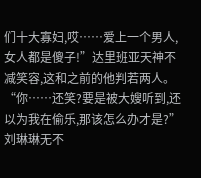们十大寡妇,哎……爱上一个男人,女人都是傻子!”达里班亚天神不减笑容,这和之前的他判若两人。
“你……还笑?要是被大嫂听到,还以为我在偷乐,那该怎么办才是?”刘琳琳无不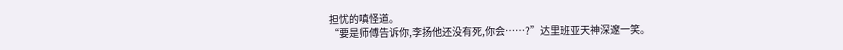担忧的嗔怪道。
“要是师傅告诉你,李扬他还没有死,你会……?”达里班亚天神深邃一笑。